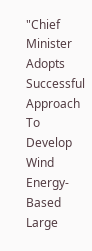"Chief Minister Adopts Successful Approach To Develop Wind Energy-Based Large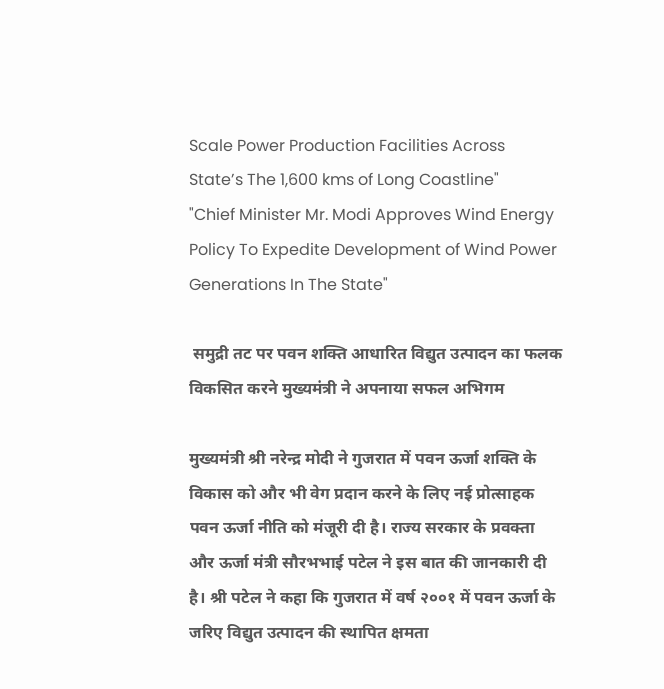Scale Power Production Facilities Across State’s The 1,600 kms of Long Coastline"
"Chief Minister Mr. Modi Approves Wind Energy Policy To Expedite Development of Wind Power Generations In The State"

 समुद्री तट पर पवन शक्ति आधारित विद्युत उत्पादन का फलक विकसित करने मुख्यमंत्री ने अपनाया सफल अभिगम

मुख्यमंत्री श्री नरेन्द्र मोदी ने गुजरात में पवन ऊर्जा शक्ति के विकास को और भी वेग प्रदान करने के लिए नई प्रोत्साहक पवन ऊर्जा नीति को मंजूरी दी है। राज्य सरकार के प्रवक्ता और ऊर्जा मंत्री सौरभभाई पटेल ने इस बात की जानकारी दी है। श्री पटेल ने कहा कि गुजरात में वर्ष २००१ में पवन ऊर्जा के जरिए विद्युत उत्पादन की स्थापित क्षमता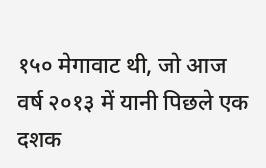१५० मेगावाट थी, जो आज वर्ष २०१३ में यानी पिछले एक दशक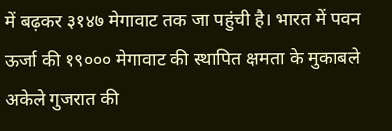में बढ़कर ३१४७ मेगावाट तक जा पहुंची है। भारत में पवन ऊर्जा की १९००० मेगावाट की स्थापित क्षमता के मुकाबले अकेले गुजरात की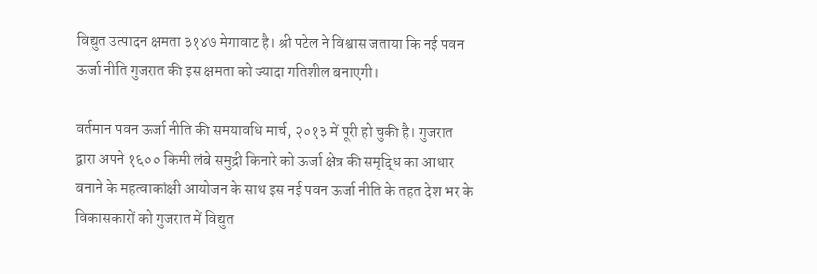विद्युत उत्पादन क्षमता ३१४७ मेगावाट है। श्री पटेल ने विश्वास जताया कि नई पवन ऊर्जा नीति गुजरात की इस क्षमता को ज्यादा गतिशील बनाएगी।

वर्तमान पवन ऊर्जा नीति की समयावधि मार्च, २०१३ में पूरी हो चुकी है। गुजरात द्वारा अपने १६०० किमी लंबे समुद्री किनारे को ऊर्जा क्षेत्र की समृद्धि का आधार बनाने के महत्वाकांक्षी आयोजन के साथ इस नई पवन ऊर्जा नीति के तहत देश भर के विकासकारों को गुजरात में विद्युत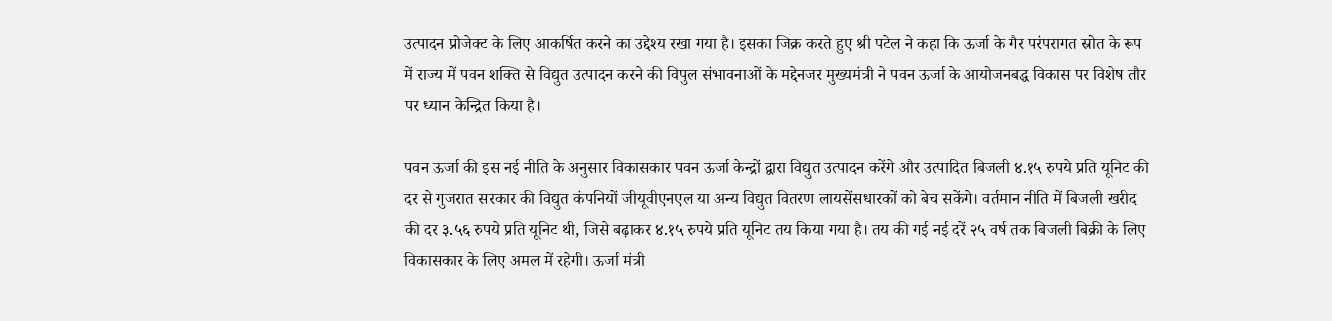उत्पादन प्रोजेक्ट के लिए आकर्षित करने का उद्देश्य रखा गया है। इसका जिक्र करते हुए श्री पटेल ने कहा कि ऊर्जा के गैर परंपरागत स्रोत के रूप में राज्य में पवन शक्ति से विद्युत उत्पादन करने की विपुल संभावनाओं के मद्देनजर मुख्यमंत्री ने पवन ऊर्जा के आयोजनबद्ध विकास पर विशेष तौर पर ध्यान केन्द्रित किया है।

पवन ऊर्जा की इस नई नीति के अनुसार विकासकार पवन ऊर्जा केन्द्रों द्वारा विद्युत उत्पादन करेंगे और उत्पादित बिजली ४.१५ रुपये प्रति यूनिट की दर से गुजरात सरकार की विद्युत कंपनियों जीयूवीएनएल या अन्य विद्युत वितरण लायसेंसधारकों को बेच सकेंगे। वर्तमान नीति में बिजली खरीद की दर ३.५६ रुपये प्रति यूनिट थी, जिसे बढ़ाकर ४.१५ रुपये प्रति यूनिट तय किया गया है। तय की गई नई दरें २५ वर्ष तक बिजली बिक्री के लिए विकासकार के लिए अमल में रहेगी। ऊर्जा मंत्री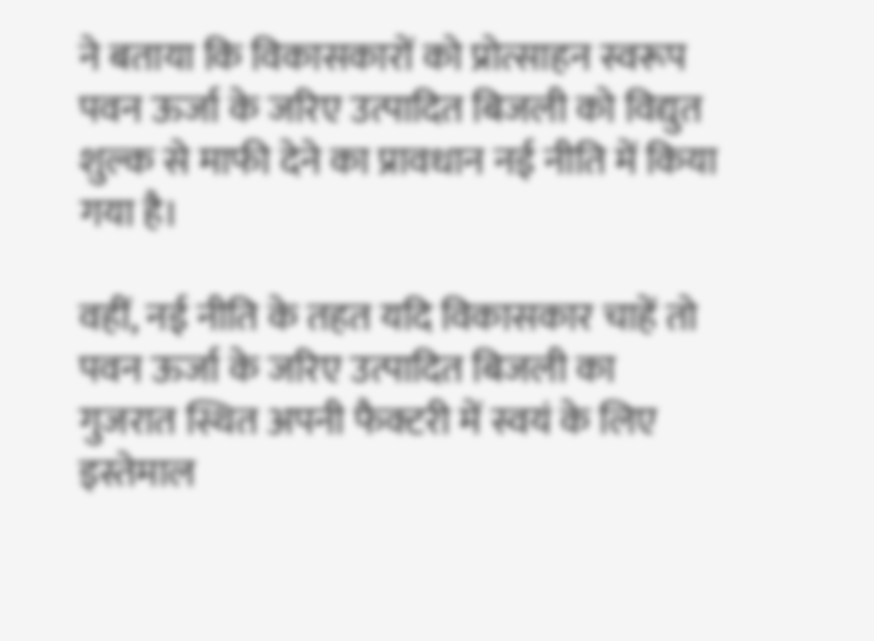ने बताया कि विकासकारों को प्रोत्साहन स्वरूप पवन ऊर्जा के जरिए उत्पादित बिजली को विद्युत शुल्क से माफी देने का प्रावधान नई नीति में किया गया है।

वहीं, नई नीति के तहत यदि विकासकार चाहें तो पवन ऊर्जा के जरिए उत्पादित बिजली का गुजरात स्थित अपनी फैक्टरी में स्वयं के लिए इस्तेमाल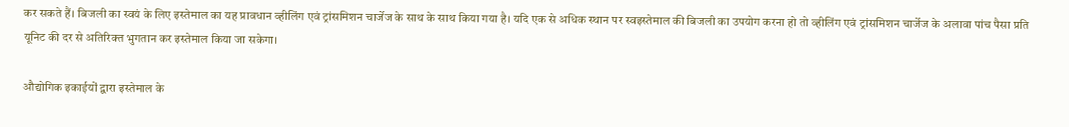कर सकते हैं। बिजली का स्वयं के लिए इस्तेमाल का यह प्रावधान व्हीलिंग एवं ट्रांसमिशन चार्जेज के साथ के साथ किया गया है। यदि एक से अधिक स्थान पर स्वइस्तेमाल की बिजली का उपयोग करना हो तो व्हीलिंग एवं ट्रांसमिशन चार्जेज के अलावा पांच पैसा प्रति यूनिट की दर से अतिरिक्त भुगतान कर इस्तेमाल किया जा सकेगा।

औद्योगिक इकाईयों द्वारा इस्तेमाल के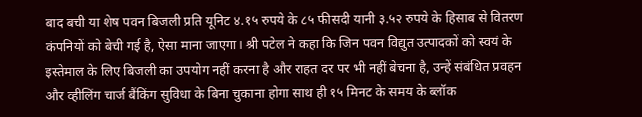बाद बची या शेष पवन बिजली प्रति यूनिट ४.१५ रुपये के ८५ फीसदी यानी ३.५२ रुपये के हिसाब से वितरण कंपनियों को बेची गई है, ऐसा माना जाएगा। श्री पटेल ने कहा कि जिन पवन विद्युत उत्पादकों को स्वयं के इस्तेमाल के लिए बिजली का उपयोग नहीं करना है और राहत दर पर भी नहीं बेचना है, उन्हें संबंधित प्रवहन और व्हीलिंग चार्ज बैंकिंग सुविधा के बिना चुकाना होगा साथ ही १५ मिनट के समय के ब्लॉक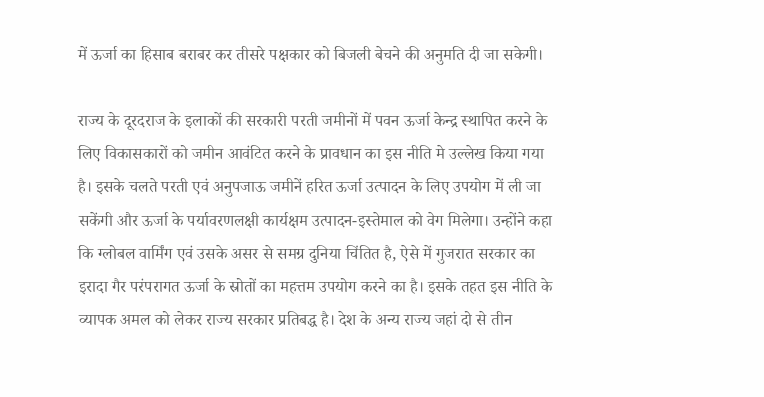में ऊर्जा का हिसाब बराबर कर तीसरे पक्षकार को बिजली बेचने की अनुमति दी जा सकेगी।

राज्य के दूरदराज के इलाकों की सरकारी परती जमीनों में पवन ऊर्जा केन्द्र स्थापित करने के लिए विकासकारों को जमीन आवंटित करने के प्रावधान का इस नीति मे उल्लेख किया गया है। इसके चलते परती एवं अनुपजाऊ जमीनें हरित ऊर्जा उत्पादन के लिए उपयोग में ली जा सकेंगी और ऊर्जा के पर्यावरणलक्षी कार्यक्षम उत्पादन-इस्तेमाल को वेग मिलेगा। उन्होंने कहा कि ग्लोबल वार्मिंग एवं उसके असर से समग्र दुनिया चिंतित है, ऐसे में गुजरात सरकार का इरादा गैर परंपरागत ऊर्जा के स्रोतों का महत्तम उपयोग करने का है। इसके तहत इस नीति के व्यापक अमल को लेकर राज्य सरकार प्रतिबद्ध है। देश के अन्य राज्य जहां दो से तीन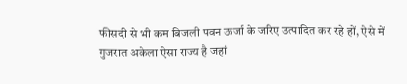फीसदी से भी कम बिजली पवन ऊर्जा के जरिए उत्पादित कर रहे हों, ऐसे में गुजरात अकेला ऐसा राज्य है जहां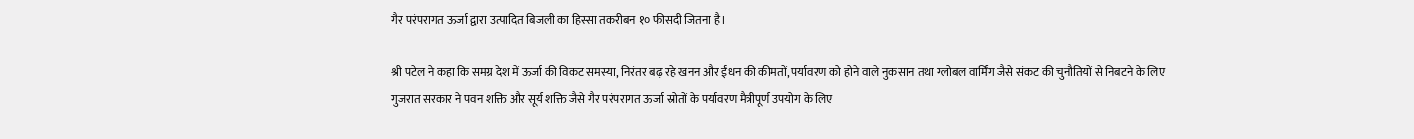गैर परंपरागत ऊर्जा द्वारा उत्पादित बिजली का हिस्सा तकरीबन १० फीसदी जितना है।

श्री पटेल ने कहा कि समग्र देश में ऊर्जा की विकट समस्या, निरंतर बढ़ रहे खनन और ईंधन की कीमतों, पर्यावरण को होने वाले नुकसान तथा ग्लोबल वार्मिंग जैसे संकट की चुनौतियों से निबटने के लिए गुजरात सरकार ने पवन शक्ति और सूर्य शक्ति जैसे गैर परंपरागत ऊर्जा स्रोतों के पर्यावरण मैत्रीपूर्ण उपयोग के लिए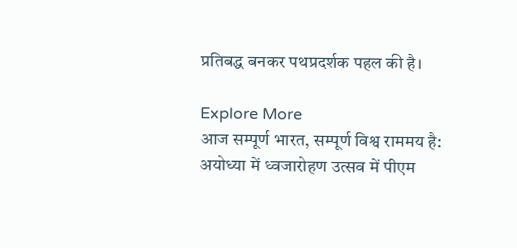प्रतिबद्ध बनकर पथप्रदर्शक पहल की है।

Explore More
आज सम्पूर्ण भारत, सम्पूर्ण विश्व राममय है: अयोध्या में ध्वजारोहण उत्सव में पीएम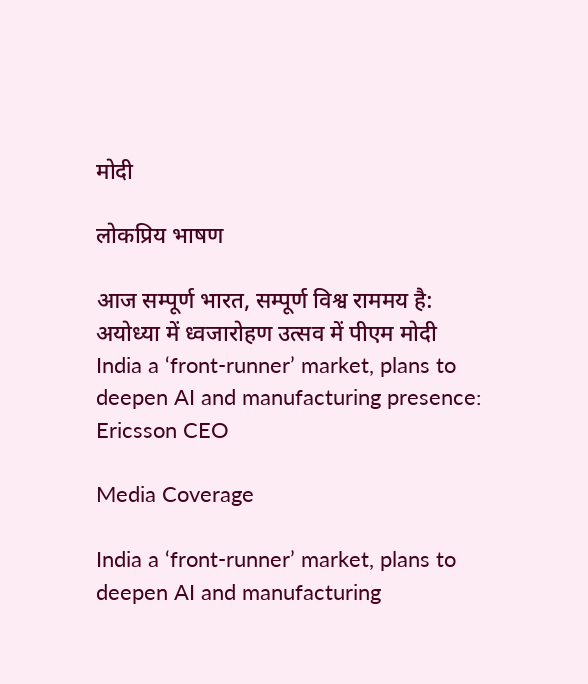मोदी

लोकप्रिय भाषण

आज सम्पूर्ण भारत, सम्पूर्ण विश्व राममय है: अयोध्या में ध्वजारोहण उत्सव में पीएम मोदी
India a ‘front-runner’ market, plans to deepen AI and manufacturing presence: Ericsson CEO

Media Coverage

India a ‘front-runner’ market, plans to deepen AI and manufacturing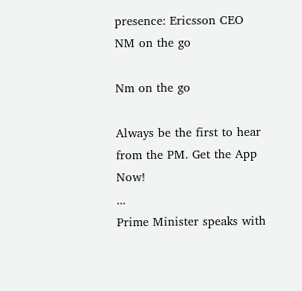presence: Ericsson CEO
NM on the go

Nm on the go

Always be the first to hear from the PM. Get the App Now!
...
Prime Minister speaks with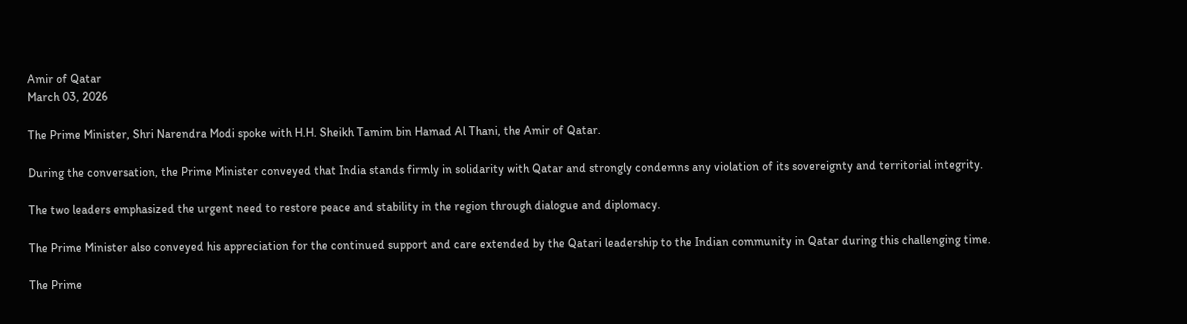Amir of Qatar
March 03, 2026

The Prime Minister, Shri Narendra Modi spoke with H.H. Sheikh Tamim bin Hamad Al Thani, the Amir of Qatar.

During the conversation, the Prime Minister conveyed that India stands firmly in solidarity with Qatar and strongly condemns any violation of its sovereignty and territorial integrity.

The two leaders emphasized the urgent need to restore peace and stability in the region through dialogue and diplomacy.

The Prime Minister also conveyed his appreciation for the continued support and care extended by the Qatari leadership to the Indian community in Qatar during this challenging time.

The Prime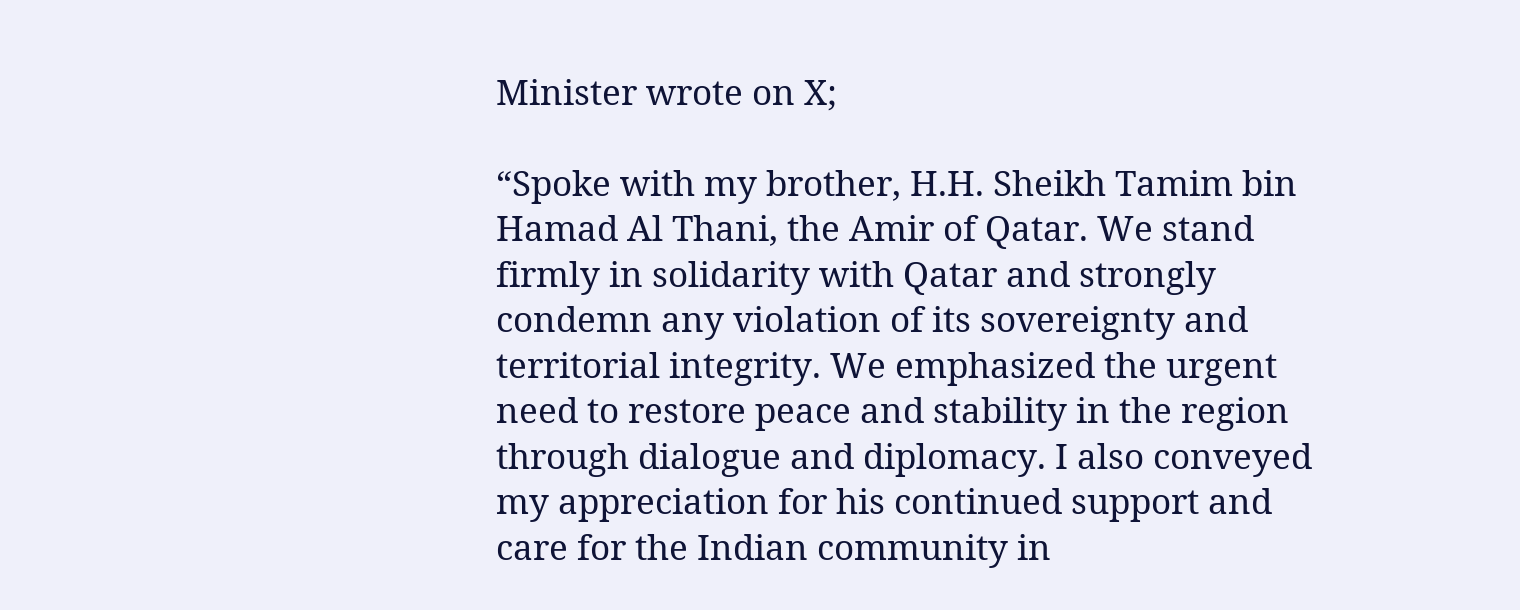Minister wrote on X;

“Spoke with my brother, H.H. Sheikh Tamim bin Hamad Al Thani, the Amir of Qatar. We stand firmly in solidarity with Qatar and strongly condemn any violation of its sovereignty and territorial integrity. We emphasized the urgent need to restore peace and stability in the region through dialogue and diplomacy. I also conveyed my appreciation for his continued support and care for the Indian community in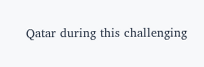Qatar during this challenging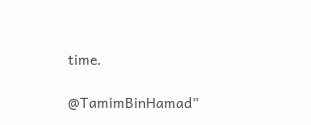time.

@TamimBinHamad”